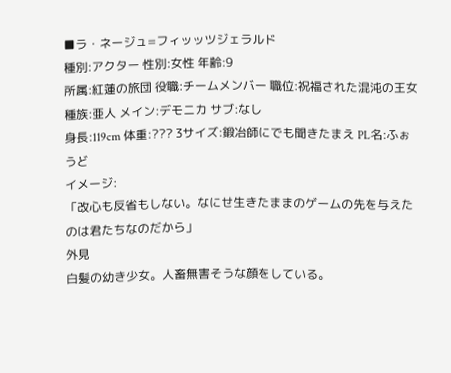■ラ・ネージュ=フィッッツジェラルド
種別:アクター 性別:女性 年齢:9
所属:紅蓮の旅団 役職:チームメンバー 職位:祝福された混沌の王女
種族:亜人 メイン:デモニカ サブ:なし
身長:119cm 体重:??? 3サイズ:鍛冶師にでも聞きたまえ PL名:ふぉうど
イメージ:
「改心も反省もしない。なにせ生きたままのゲームの先を与えたのは君たちなのだから」
外見
白髪の幼き少女。人畜無害そうな顔をしている。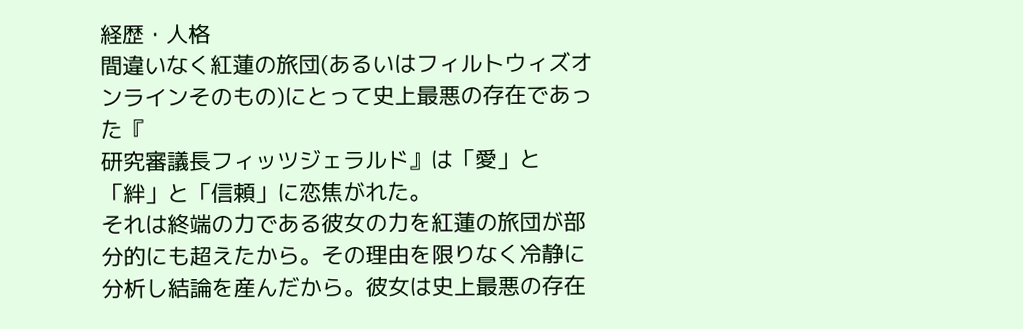経歴・人格
間違いなく紅蓮の旅団(あるいはフィルトウィズオンラインそのもの)にとって史上最悪の存在であった『
研究審議長フィッツジェラルド』は「愛」と「絆」と「信頼」に恋焦がれた。
それは終端の力である彼女の力を紅蓮の旅団が部分的にも超えたから。その理由を限りなく冷静に分析し結論を産んだから。彼女は史上最悪の存在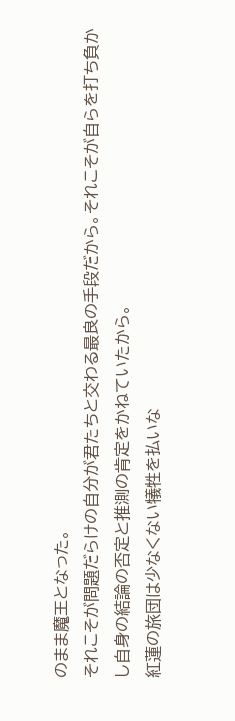のまま魔王となった。
それこそが問題だらけの自分が君たちと交わる最良の手段だから。それこそが自らを打ち負かし自身の結論の否定と推測の肯定をかねていたから。
紅蓮の旅団は少なくない犠牲を払いな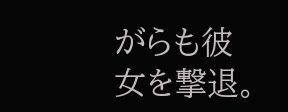がらも彼女を撃退。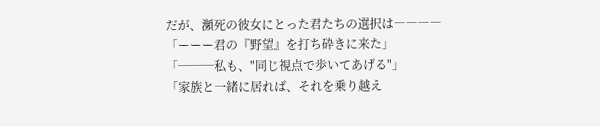だが、瀕死の彼女にとった君たちの選択は――――
「ーーー君の『野望』を打ち砕きに来た」
「───私も、"同じ視点で歩いてあげる"」
「家族と一緒に居れば、それを乗り越え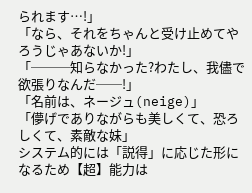られます…!」
「なら、それをちゃんと受け止めてやろうじゃあないか!」
「───知らなかった?わたし、我儘で欲張りなんだ──!」
「名前は、ネージュ(neige)」
「儚げでありながらも美しくて、恐ろしくて、素敵な妹」
システム的には「説得」に応じた形になるため【超】能力は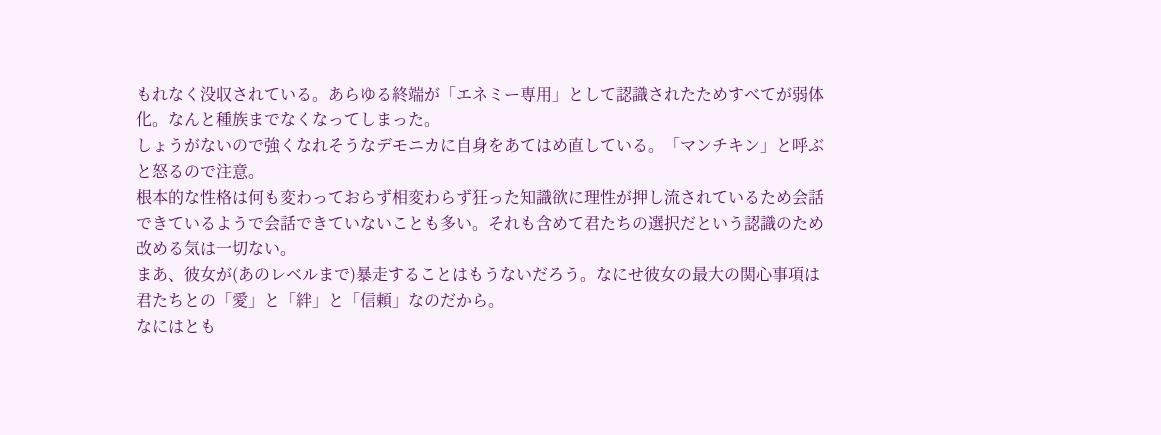もれなく没収されている。あらゆる終端が「エネミー専用」として認識されたためすべてが弱体化。なんと種族までなくなってしまった。
しょうがないので強くなれそうなデモニカに自身をあてはめ直している。「マンチキン」と呼ぶと怒るので注意。
根本的な性格は何も変わっておらず相変わらず狂った知識欲に理性が押し流されているため会話できているようで会話できていないことも多い。それも含めて君たちの選択だという認識のため改める気は一切ない。
まあ、彼女が(あのレベルまで)暴走することはもうないだろう。なにせ彼女の最大の関心事項は君たちとの「愛」と「絆」と「信頼」なのだから。
なにはとも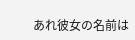あれ彼女の名前は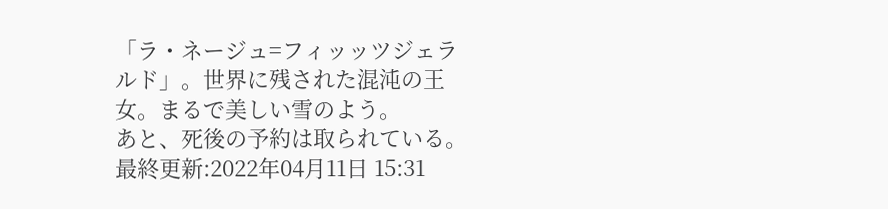「ラ・ネージュ=フィッッツジェラルド」。世界に残された混沌の王女。まるで美しい雪のよう。
あと、死後の予約は取られている。
最終更新:2022年04月11日 15:31